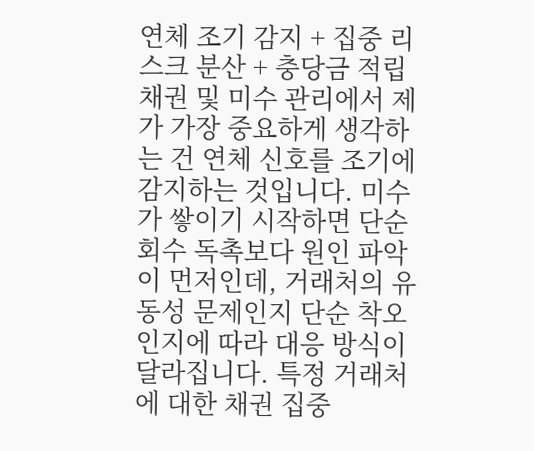연체 조기 감지 + 집중 리스크 분산 + 충당금 적립
채권 및 미수 관리에서 제가 가장 중요하게 생각하는 건 연체 신호를 조기에 감지하는 것입니다. 미수가 쌓이기 시작하면 단순 회수 독촉보다 원인 파악이 먼저인데, 거래처의 유동성 문제인지 단순 착오인지에 따라 대응 방식이 달라집니다. 특정 거래처에 대한 채권 집중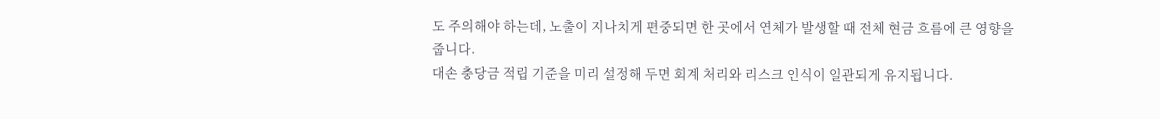도 주의해야 하는데, 노출이 지나치게 편중되면 한 곳에서 연체가 발생할 때 전체 현금 흐름에 큰 영향을 줍니다.
대손 충당금 적립 기준을 미리 설정해 두면 회계 처리와 리스크 인식이 일관되게 유지됩니다.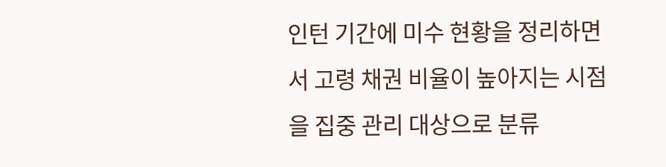인턴 기간에 미수 현황을 정리하면서 고령 채권 비율이 높아지는 시점을 집중 관리 대상으로 분류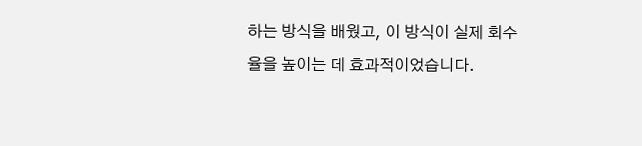하는 방식을 배웠고, 이 방식이 실제 회수율을 높이는 데 효과적이었습니다.